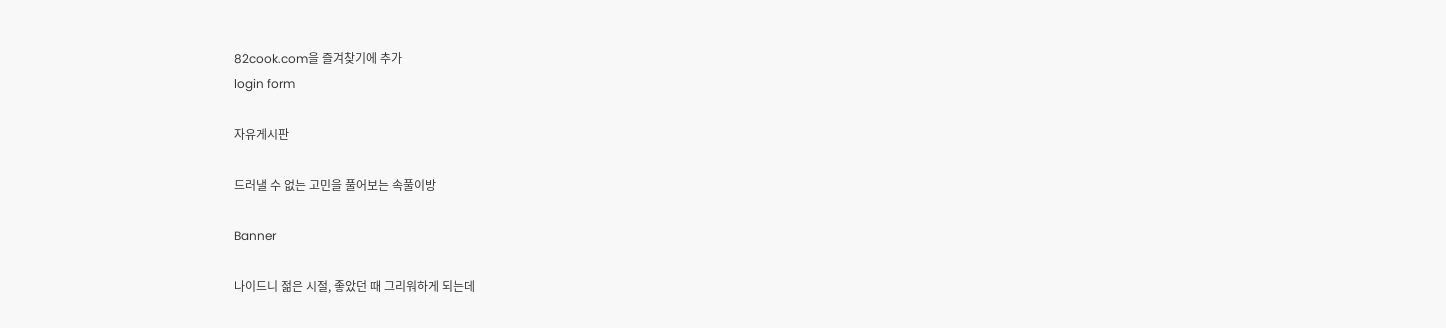82cook.com을 즐겨찾기에 추가
login form

자유게시판

드러낼 수 없는 고민을 풀어보는 속풀이방

Banner

나이드니 젊은 시절, 좋았던 때 그리워하게 되는데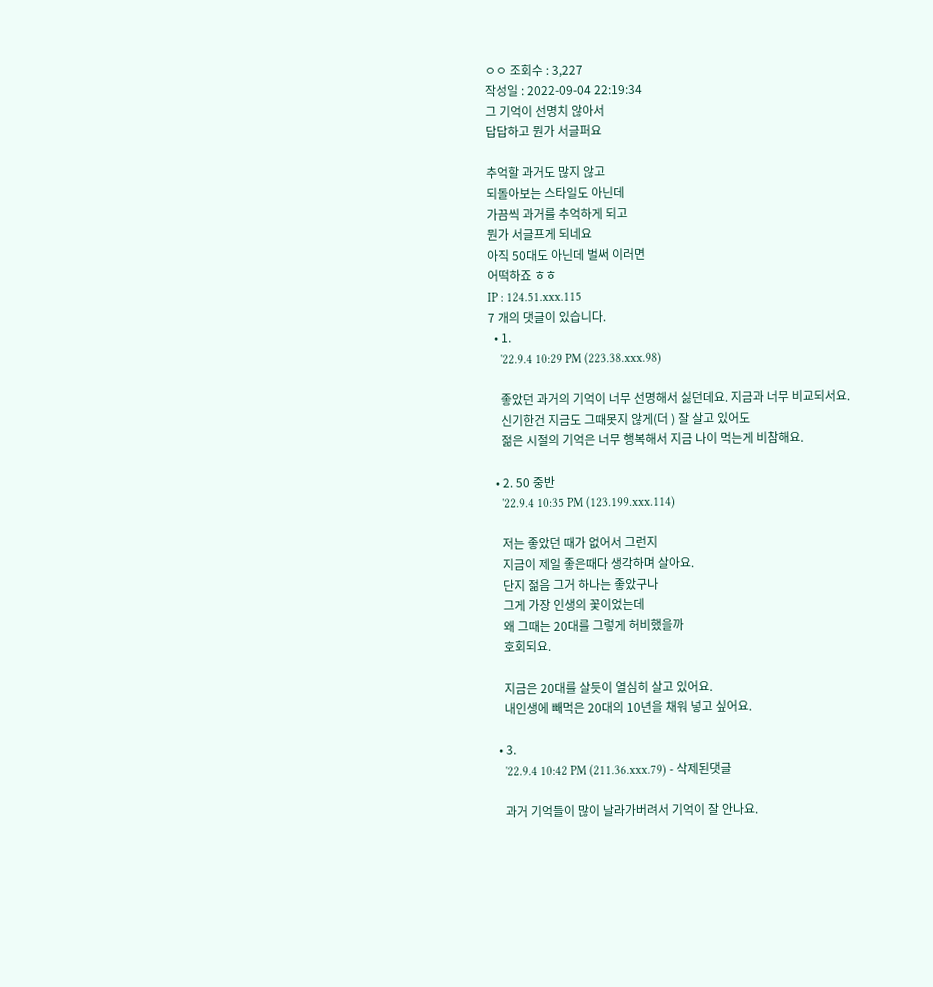ㅇㅇ 조회수 : 3,227
작성일 : 2022-09-04 22:19:34
그 기억이 선명치 않아서
답답하고 뭔가 서글퍼요

추억할 과거도 많지 않고
되돌아보는 스타일도 아닌데
가끔씩 과거를 추억하게 되고
뭔가 서글프게 되네요
아직 50대도 아닌데 벌써 이러면
어떡하죠 ㅎㅎ
IP : 124.51.xxx.115
7 개의 댓글이 있습니다.
  • 1.
    '22.9.4 10:29 PM (223.38.xxx.98)

    좋았던 과거의 기억이 너무 선명해서 싫던데요. 지금과 너무 비교되서요.
    신기한건 지금도 그때못지 않게(더 ) 잘 살고 있어도
    젊은 시절의 기억은 너무 행복해서 지금 나이 먹는게 비참해요.

  • 2. 50 중반
    '22.9.4 10:35 PM (123.199.xxx.114)

    저는 좋았던 때가 없어서 그런지
    지금이 제일 좋은때다 생각하며 살아요.
    단지 젊음 그거 하나는 좋았구나
    그게 가장 인생의 꽃이었는데
    왜 그때는 20대를 그렇게 허비했을까
    호회되요.

    지금은 20대를 살듯이 열심히 살고 있어요.
    내인생에 빼먹은 20대의 10년을 채워 넣고 싶어요.

  • 3.
    '22.9.4 10:42 PM (211.36.xxx.79) - 삭제된댓글

    과거 기억들이 많이 날라가버려서 기억이 잘 안나요.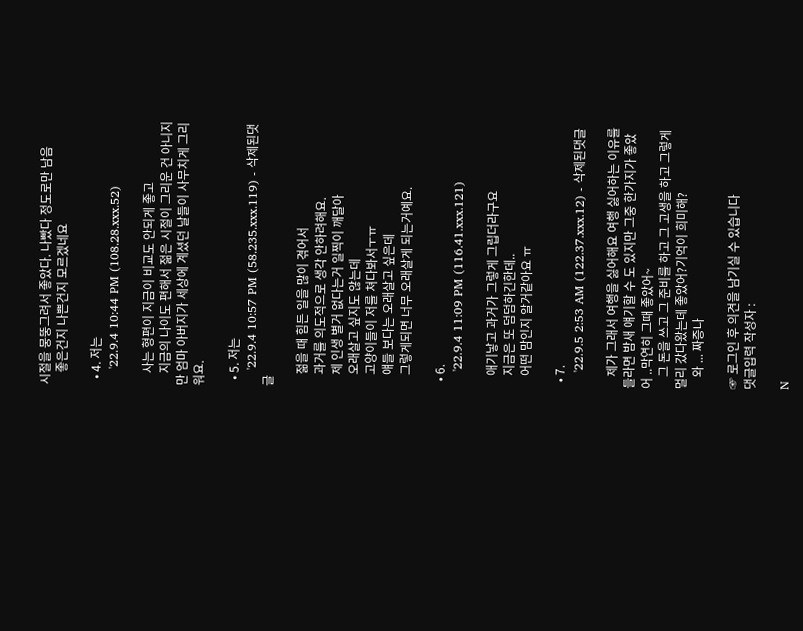시절을 뭉뚱그려서 좋았다. 나빴다 정도로만 남음
    좋은건지 나쁜건지 모르겠네요

  • 4. 저는
    '22.9.4 10:44 PM (108.28.xxx.52)

    사는 형편이 지금이 비교도 안되게 좋고
    지금의 나이도 편해서 젊은 시절이 그리운 건 아니지만 엄마 아버지가 세상에 계셨던 날들이 사무치게 그리워요.

  • 5. 저는
    '22.9.4 10:57 PM (58.235.xxx.119) - 삭제된댓글

    젊을 때 힘든 일을 많이 겪어서
    과거를 의도적으로 생각 안하려해요.
    제 인생 별거 없다는거 일찍이 깨달아
    오래살고 싶지도 않는데
    고양이들이 저를 쳐다봐서ㅜㅠ
    얘들 보다는 오래살고 싶은데
    그렇게되면 너무 오래살게 되는거예요.

  • 6.
    '22.9.4 11:09 PM (116.41.xxx.121)

    애기낳고 과거가 그렇게 그립더라구요
    지금은 또 덤덤하긴한데..
    어떤 맘인지 알거같아요 ㅠ

  • 7.
    '22.9.5 2:53 AM (122.37.xxx.12) - 삭제된댓글

    제가 그래서 여행을 싫어해요 여행 싫어하는 이유를 들라면 밤새 얘기할 수 도 있지만 그중 한가지가 좋았어 ..막연히 그때 좋았어~
    그 돈을 쓰고 그 준비를 하고 그 고생을 하고 그렇게 멀리 갔다왔는데 좋았어?기억이 희미해?
    와 ... 짜증나

☞ 로그인 후 의견을 남기실 수 있습니다
댓글입력 작성자 :

N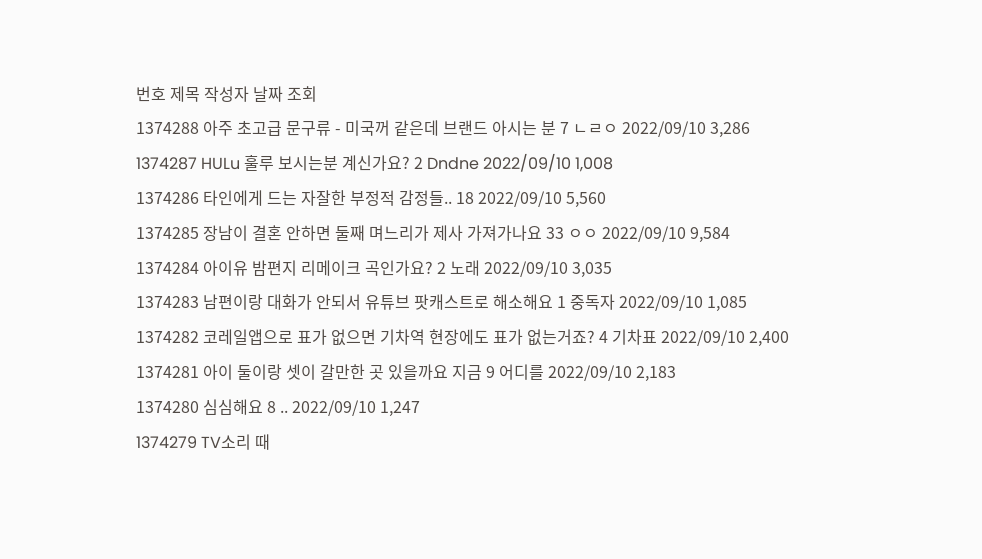번호 제목 작성자 날짜 조회
1374288 아주 초고급 문구류 - 미국꺼 같은데 브랜드 아시는 분 7 ㄴㄹㅇ 2022/09/10 3,286
1374287 HULu 훌루 보시는분 계신가요? 2 Dndne 2022/09/10 1,008
1374286 타인에게 드는 자잘한 부정적 감정들.. 18 2022/09/10 5,560
1374285 장남이 결혼 안하면 둘째 며느리가 제사 가져가나요 33 ㅇㅇ 2022/09/10 9,584
1374284 아이유 밤편지 리메이크 곡인가요? 2 노래 2022/09/10 3,035
1374283 남편이랑 대화가 안되서 유튜브 팟캐스트로 해소해요 1 중독자 2022/09/10 1,085
1374282 코레일앱으로 표가 없으면 기차역 현장에도 표가 없는거죠? 4 기차표 2022/09/10 2,400
1374281 아이 둘이랑 셋이 갈만한 곳 있을까요 지금 9 어디를 2022/09/10 2,183
1374280 심심해요 8 .. 2022/09/10 1,247
1374279 TV소리 때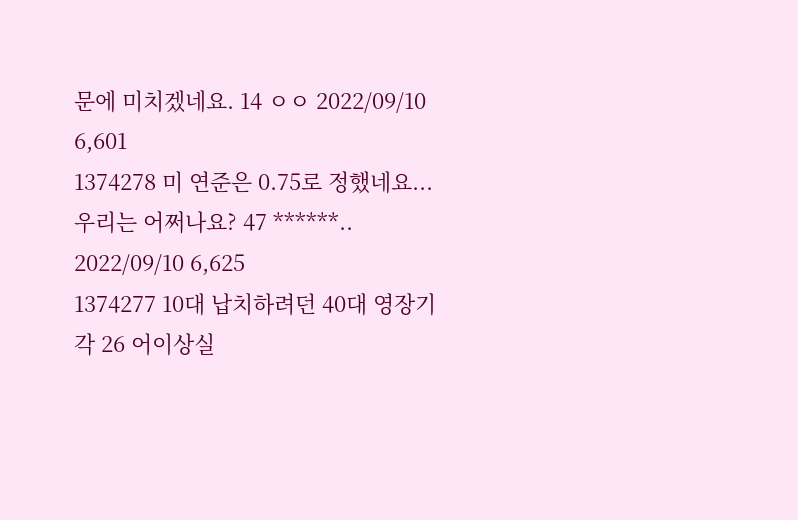문에 미치겠네요. 14 ㅇㅇ 2022/09/10 6,601
1374278 미 연준은 0.75로 정했네요... 우리는 어쩌나요? 47 ******.. 2022/09/10 6,625
1374277 10대 납치하려던 40대 영장기각 26 어이상실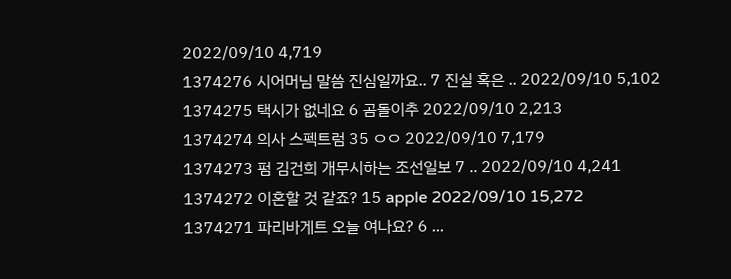2022/09/10 4,719
1374276 시어머님 말씀 진심일까요.. 7 진실 혹은 .. 2022/09/10 5,102
1374275 택시가 없네요 6 곰돌이추 2022/09/10 2,213
1374274 의사 스펙트럼 35 ㅇㅇ 2022/09/10 7,179
1374273 펌 김건희 개무시하는 조선일보 7 .. 2022/09/10 4,241
1374272 이혼할 것 같죠? 15 apple 2022/09/10 15,272
1374271 파리바게트 오늘 여나요? 6 ...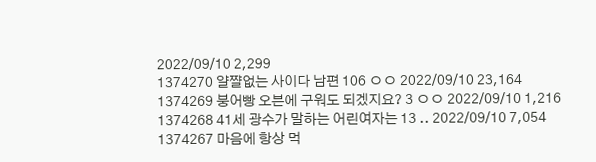2022/09/10 2,299
1374270 얄쨜없는 사이다 남편 106 ㅇㅇ 2022/09/10 23,164
1374269 붕어빵 오븐에 구워도 되겠지요? 3 ㅇㅇ 2022/09/10 1,216
1374268 41세 광수가 말하는 어린여자는 13 .. 2022/09/10 7,054
1374267 마음에 항상 먹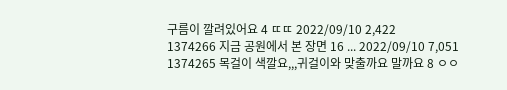구름이 깔려있어요 4 ㄸㄸ 2022/09/10 2,422
1374266 지금 공원에서 본 장면 16 ... 2022/09/10 7,051
1374265 목걸이 색깔요,,,귀걸이와 맞출까요 말까요 8 ㅇㅇ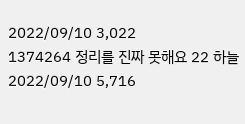2022/09/10 3,022
1374264 정리를 진짜 못해요 22 하늘 2022/09/10 5,716